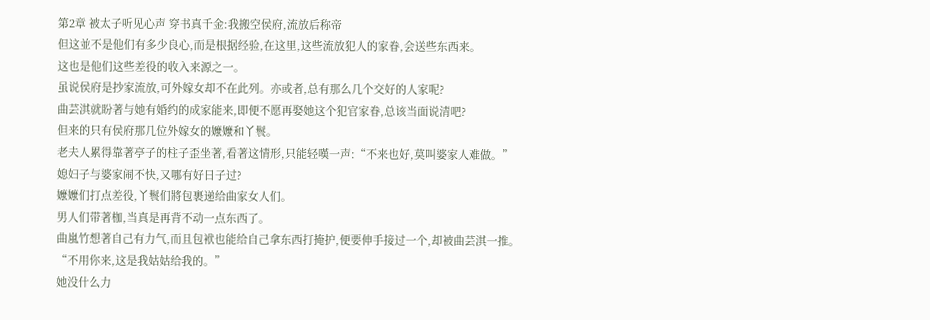第2章 被太子听见心声 穿书真千金:我搬空侯府,流放后称帝
但这並不是他们有多少良心,而是根据经验,在这里,这些流放犯人的家眷,会送些东西来。
这也是他们这些差役的收入来源之一。
虽说侯府是抄家流放,可外嫁女却不在此列。亦或者,总有那么几个交好的人家呢?
曲芸淇就盼著与她有婚约的成家能来,即便不愿再娶她这个犯官家眷,总该当面说清吧?
但来的只有侯府那几位外嫁女的嬤嬤和丫鬟。
老夫人累得靠著亭子的柱子歪坐著,看著这情形,只能轻嘆一声:“不来也好,莫叫婆家人难做。”
媳妇子与婆家闹不快,又哪有好日子过?
嬤嬤们打点差役,丫鬟们將包裹递给曲家女人们。
男人们带著枷,当真是再背不动一点东西了。
曲嵐竹想著自己有力气,而且包袱也能给自己拿东西打掩护,便要伸手接过一个,却被曲芸淇一推。
“不用你来,这是我姑姑给我的。”
她没什么力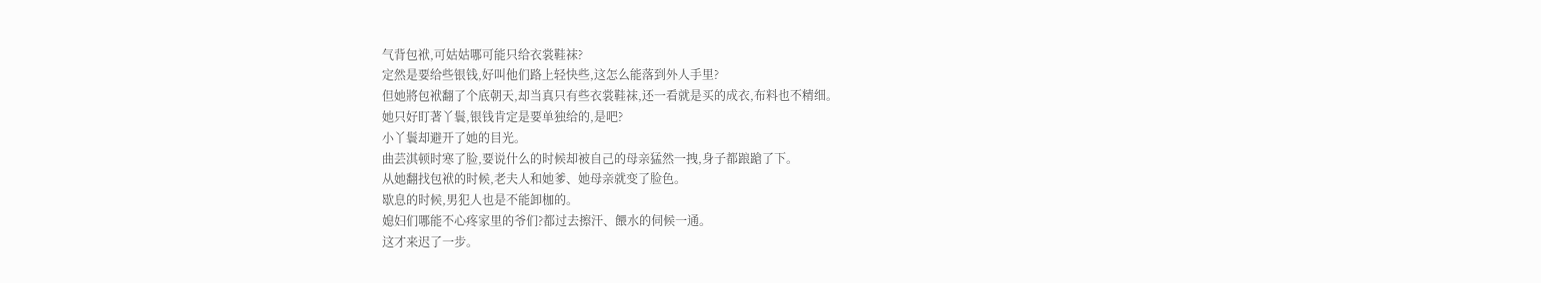气背包袱,可姑姑哪可能只给衣裳鞋袜?
定然是要给些银钱,好叫他们路上轻快些,这怎么能落到外人手里?
但她將包袱翻了个底朝天,却当真只有些衣裳鞋袜,还一看就是买的成衣,布料也不精细。
她只好盯著丫鬟,银钱肯定是要单独给的,是吧?
小丫鬟却避开了她的目光。
曲芸淇顿时寒了脸,要说什么的时候却被自己的母亲猛然一拽,身子都踉蹌了下。
从她翻找包袱的时候,老夫人和她爹、她母亲就变了脸色。
歇息的时候,男犯人也是不能卸枷的。
媳妇们哪能不心疼家里的爷们?都过去擦汗、餵水的伺候一通。
这才来迟了一步。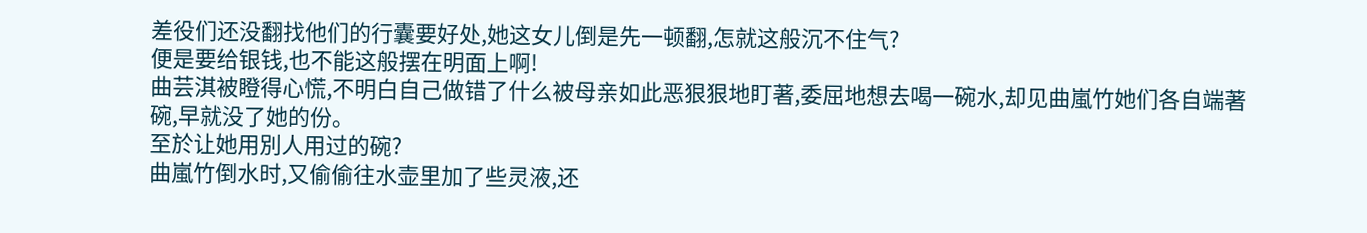差役们还没翻找他们的行囊要好处,她这女儿倒是先一顿翻,怎就这般沉不住气?
便是要给银钱,也不能这般摆在明面上啊!
曲芸淇被瞪得心慌,不明白自己做错了什么被母亲如此恶狠狠地盯著,委屈地想去喝一碗水,却见曲嵐竹她们各自端著碗,早就没了她的份。
至於让她用別人用过的碗?
曲嵐竹倒水时,又偷偷往水壶里加了些灵液,还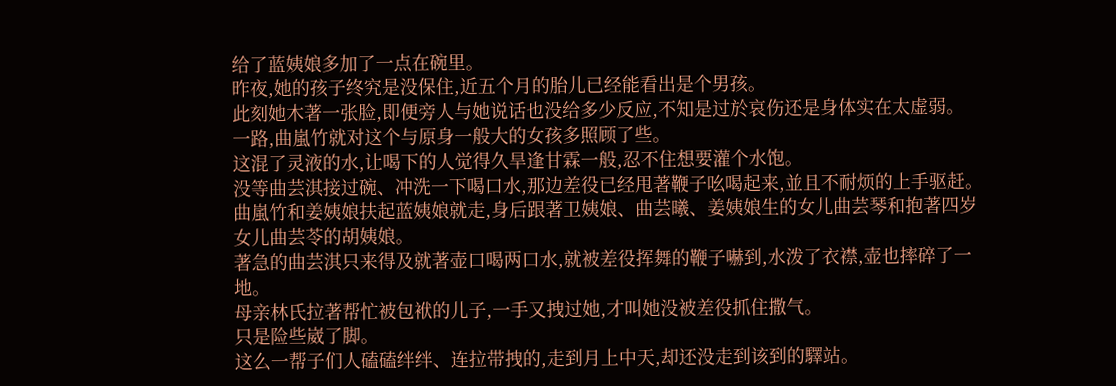给了蓝姨娘多加了一点在碗里。
昨夜,她的孩子终究是没保住,近五个月的胎儿已经能看出是个男孩。
此刻她木著一张脸,即便旁人与她说话也没给多少反应,不知是过於哀伤还是身体实在太虚弱。
一路,曲嵐竹就对这个与原身一般大的女孩多照顾了些。
这混了灵液的水,让喝下的人觉得久旱逢甘霖一般,忍不住想要灌个水饱。
没等曲芸淇接过碗、冲洗一下喝口水,那边差役已经甩著鞭子吆喝起来,並且不耐烦的上手驱赶。
曲嵐竹和姜姨娘扶起蓝姨娘就走,身后跟著卫姨娘、曲芸曦、姜姨娘生的女儿曲芸琴和抱著四岁女儿曲芸苓的胡姨娘。
著急的曲芸淇只来得及就著壶口喝两口水,就被差役挥舞的鞭子嚇到,水泼了衣襟,壶也摔碎了一地。
母亲林氏拉著帮忙被包袱的儿子,一手又拽过她,才叫她没被差役抓住撒气。
只是险些崴了脚。
这么一帮子们人磕磕绊绊、连拉带拽的,走到月上中天,却还没走到该到的驛站。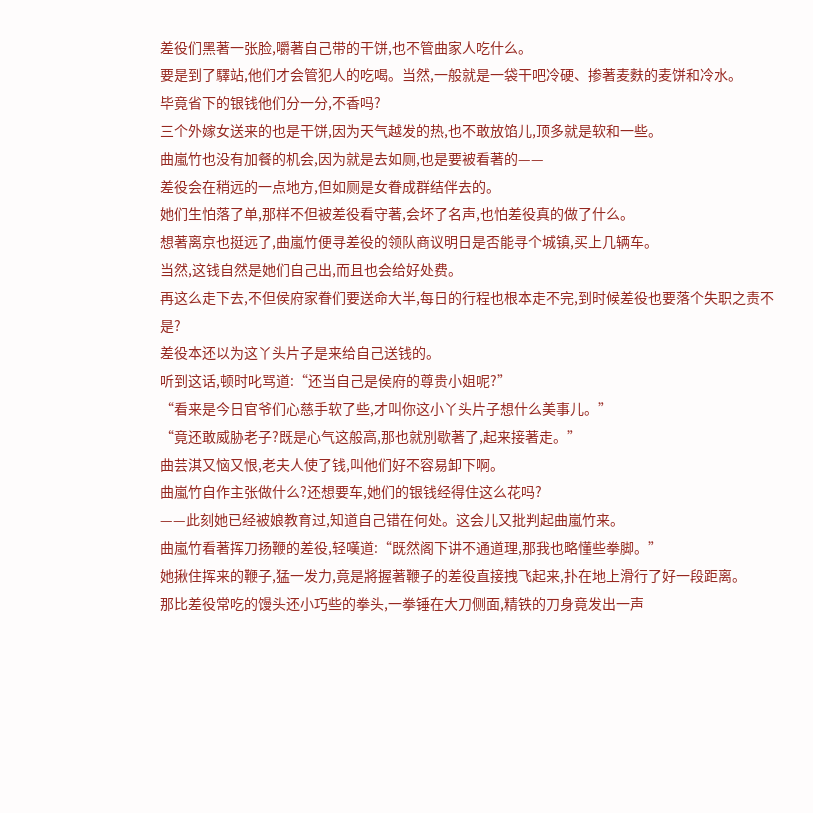差役们黑著一张脸,嚼著自己带的干饼,也不管曲家人吃什么。
要是到了驛站,他们才会管犯人的吃喝。当然,一般就是一袋干吧冷硬、掺著麦麩的麦饼和冷水。
毕竟省下的银钱他们分一分,不香吗?
三个外嫁女送来的也是干饼,因为天气越发的热,也不敢放馅儿,顶多就是软和一些。
曲嵐竹也没有加餐的机会,因为就是去如厕,也是要被看著的——
差役会在稍远的一点地方,但如厕是女眷成群结伴去的。
她们生怕落了单,那样不但被差役看守著,会坏了名声,也怕差役真的做了什么。
想著离京也挺远了,曲嵐竹便寻差役的领队商议明日是否能寻个城镇,买上几辆车。
当然,这钱自然是她们自己出,而且也会给好处费。
再这么走下去,不但侯府家眷们要送命大半,每日的行程也根本走不完,到时候差役也要落个失职之责不是?
差役本还以为这丫头片子是来给自己送钱的。
听到这话,顿时叱骂道:“还当自己是侯府的尊贵小姐呢?”
“看来是今日官爷们心慈手软了些,才叫你这小丫头片子想什么美事儿。”
“竟还敢威胁老子?既是心气这般高,那也就別歇著了,起来接著走。”
曲芸淇又恼又恨,老夫人使了钱,叫他们好不容易卸下啊。
曲嵐竹自作主张做什么?还想要车,她们的银钱经得住这么花吗?
——此刻她已经被娘教育过,知道自己错在何处。这会儿又批判起曲嵐竹来。
曲嵐竹看著挥刀扬鞭的差役,轻嘆道:“既然阁下讲不通道理,那我也略懂些拳脚。”
她揪住挥来的鞭子,猛一发力,竟是將握著鞭子的差役直接拽飞起来,扑在地上滑行了好一段距离。
那比差役常吃的馒头还小巧些的拳头,一拳锤在大刀侧面,精铁的刀身竟发出一声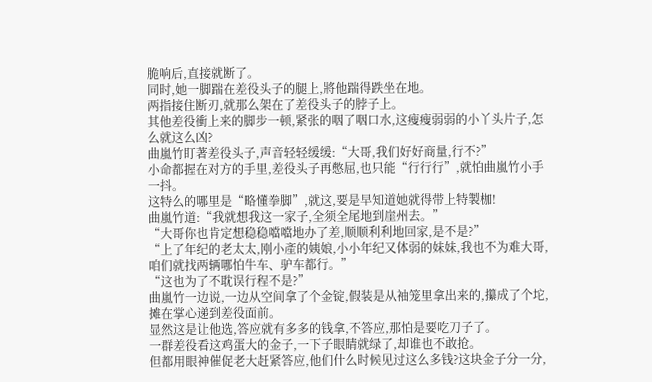脆响后,直接就断了。
同时,她一脚踹在差役头子的腿上,將他踹得跌坐在地。
两指接住断刃,就那么架在了差役头子的脖子上。
其他差役衝上来的脚步一顿,紧张的咽了咽口水,这瘦瘦弱弱的小丫头片子,怎么就这么凶?
曲嵐竹盯著差役头子,声音轻轻缓缓:“大哥,我们好好商量,行不?”
小命都握在对方的手里,差役头子再憋屈,也只能“行行行”,就怕曲嵐竹小手一抖。
这特么的哪里是“略懂拳脚”,就这,要是早知道她就得带上特製枷!
曲嵐竹道:“我就想我这一家子,全须全尾地到崖州去。”
“大哥你也肯定想稳稳噹噹地办了差,顺顺利利地回家,是不是?”
“上了年纪的老太太,刚小產的姨娘,小小年纪又体弱的妹妹,我也不为难大哥,咱们就找两辆哪怕牛车、驴车都行。”
“这也为了不耽误行程不是?”
曲嵐竹一边说,一边从空间拿了个金锭,假装是从袖笼里拿出来的,攥成了个坨,摊在掌心递到差役面前。
显然这是让他选,答应就有多多的钱拿,不答应,那怕是要吃刀子了。
一群差役看这鸡蛋大的金子,一下子眼睛就绿了,却谁也不敢抢。
但都用眼神催促老大赶紧答应,他们什么时候见过这么多钱?这块金子分一分,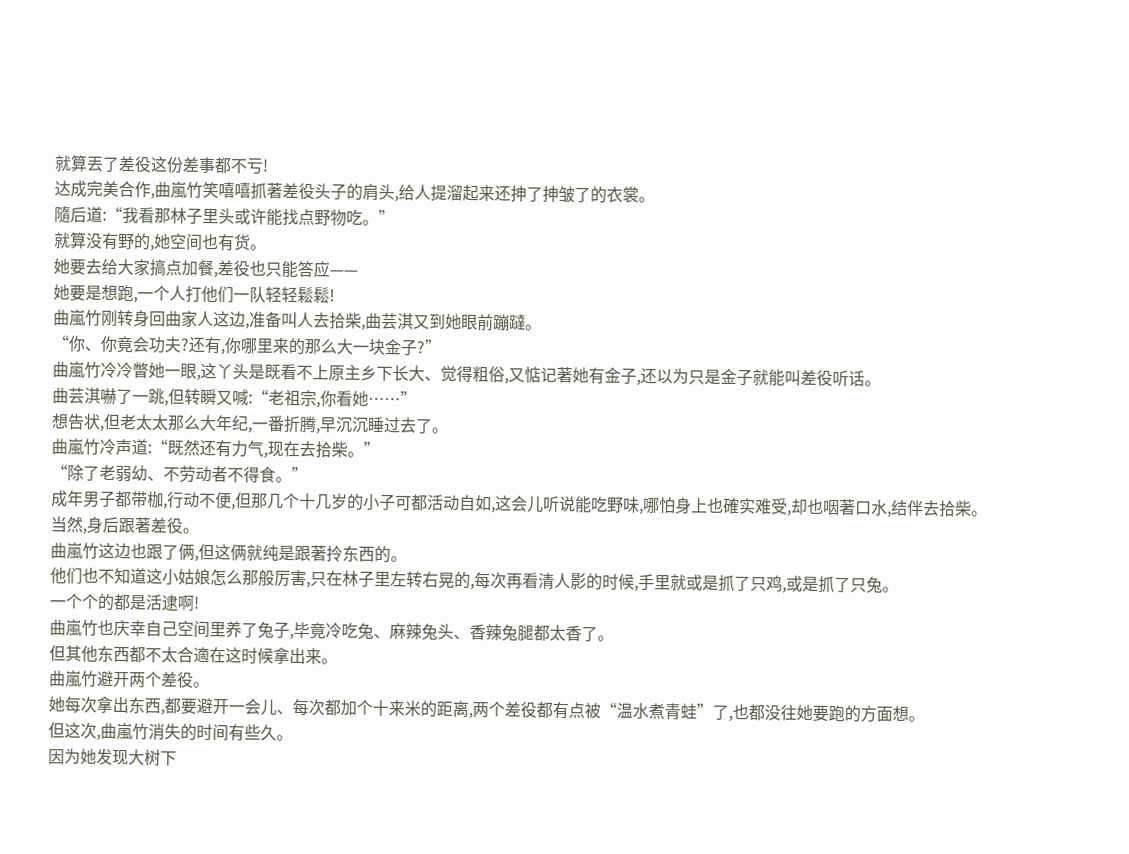就算丟了差役这份差事都不亏!
达成完美合作,曲嵐竹笑嘻嘻抓著差役头子的肩头,给人提溜起来还抻了抻皱了的衣裳。
隨后道:“我看那林子里头或许能找点野物吃。”
就算没有野的,她空间也有货。
她要去给大家搞点加餐,差役也只能答应——
她要是想跑,一个人打他们一队轻轻鬆鬆!
曲嵐竹刚转身回曲家人这边,准备叫人去拾柴,曲芸淇又到她眼前蹦躂。
“你、你竟会功夫?还有,你哪里来的那么大一块金子?”
曲嵐竹冷冷瞥她一眼,这丫头是既看不上原主乡下长大、觉得粗俗,又惦记著她有金子,还以为只是金子就能叫差役听话。
曲芸淇嚇了一跳,但转瞬又喊:“老祖宗,你看她……”
想告状,但老太太那么大年纪,一番折腾,早沉沉睡过去了。
曲嵐竹冷声道:“既然还有力气,现在去拾柴。”
“除了老弱幼、不劳动者不得食。”
成年男子都带枷,行动不便,但那几个十几岁的小子可都活动自如,这会儿听说能吃野味,哪怕身上也確实难受,却也咽著口水,结伴去拾柴。
当然,身后跟著差役。
曲嵐竹这边也跟了俩,但这俩就纯是跟著拎东西的。
他们也不知道这小姑娘怎么那般厉害,只在林子里左转右晃的,每次再看清人影的时候,手里就或是抓了只鸡,或是抓了只兔。
一个个的都是活逮啊!
曲嵐竹也庆幸自己空间里养了兔子,毕竟冷吃兔、麻辣兔头、香辣兔腿都太香了。
但其他东西都不太合適在这时候拿出来。
曲嵐竹避开两个差役。
她每次拿出东西,都要避开一会儿、每次都加个十来米的距离,两个差役都有点被“温水煮青蛙”了,也都没往她要跑的方面想。
但这次,曲嵐竹消失的时间有些久。
因为她发现大树下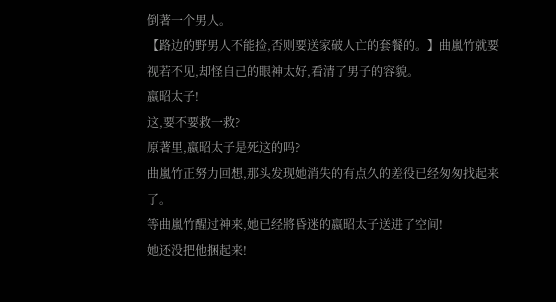倒著一个男人。
【路边的野男人不能捡,否则要送家破人亡的套餐的。】曲嵐竹就要视若不见,却怪自己的眼神太好,看清了男子的容貌。
嬴昭太子!
这,要不要救一救?
原著里,嬴昭太子是死这的吗?
曲嵐竹正努力回想,那头发现她消失的有点久的差役已经匆匆找起来了。
等曲嵐竹醒过神来,她已经將昏迷的嬴昭太子送进了空间!
她还没把他捆起来!